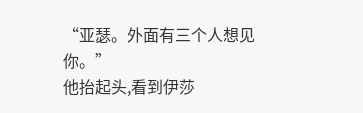“亚瑟。外面有三个人想见你。”
他抬起头,看到伊莎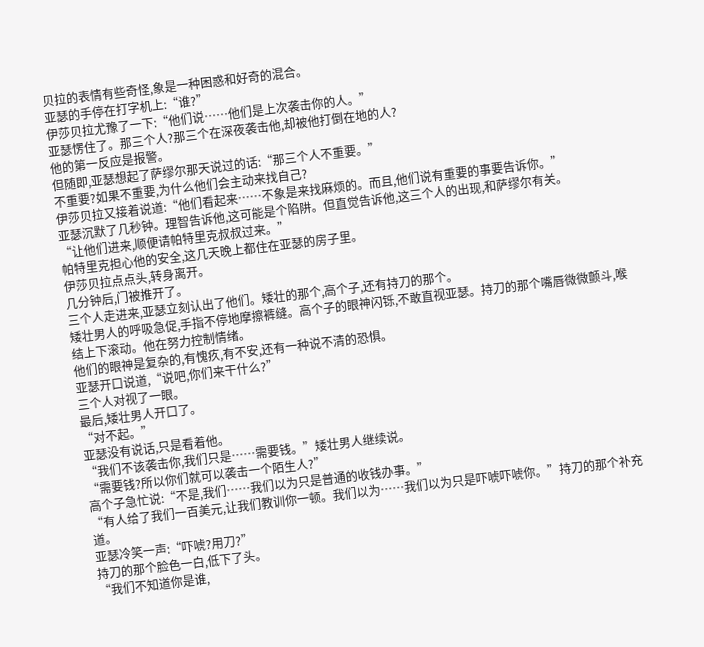贝拉的表情有些奇怪,象是一种困惑和好奇的混合。
亚瑟的手停在打字机上:“谁?”
伊莎贝拉尤豫了一下:“他们说……他们是上次袭击你的人。”
亚瑟愣住了。那三个人?那三个在深夜袭击他,却被他打倒在地的人?
他的第一反应是报警。
但随即,亚瑟想起了萨缪尔那天说过的话:“那三个人不重要。”
不重要?如果不重要,为什么他们会主动来找自己?
伊莎贝拉又接着说道:“他们看起来……不象是来找麻烦的。而且,他们说有重要的事要告诉你。”
亚瑟沉默了几秒钟。理智告诉他,这可能是个陷阱。但直觉告诉他,这三个人的出现,和萨缪尔有关。
“让他们进来,顺便请帕特里克叔叔过来。”
帕特里克担心他的安全,这几天晚上都住在亚瑟的房子里。
伊莎贝拉点点头,转身离开。
几分钟后,门被推开了。
三个人走进来,亚瑟立刻认出了他们。矮壮的那个,高个子,还有持刀的那个。
矮壮男人的呼吸急促,手指不停地摩擦裤缝。高个子的眼神闪铄,不敢直视亚瑟。持刀的那个嘴唇微微颤斗,喉结上下滚动。他在努力控制情绪。
他们的眼神是复杂的,有愧疚,有不安,还有一种说不清的恐惧。
亚瑟开口说道,“说吧,你们来干什么?”
三个人对视了一眼。
最后,矮壮男人开口了。
“对不起。”
亚瑟没有说话,只是看着他。
“我们不该袭击你,我们只是……需要钱。”矮壮男人继续说。
“需要钱?所以你们就可以袭击一个陌生人?”
高个子急忙说:“不是,我们……我们以为只是普通的收钱办事。”
“有人给了我们一百美元,让我们教训你一顿。我们以为……我们以为只是吓唬吓唬你。”持刀的那个补充道。
亚瑟冷笑一声:“吓唬?用刀?”
持刀的那个脸色一白,低下了头。
“我们不知道你是谁,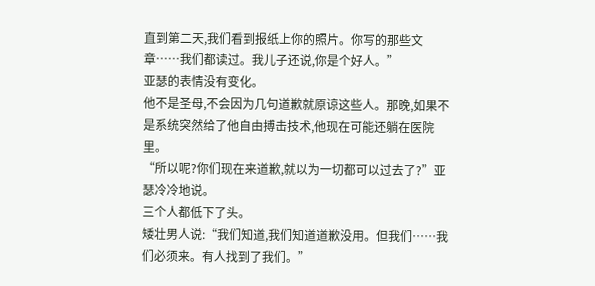直到第二天,我们看到报纸上你的照片。你写的那些文章……我们都读过。我儿子还说,你是个好人。”
亚瑟的表情没有变化。
他不是圣母,不会因为几句道歉就原谅这些人。那晚,如果不是系统突然给了他自由搏击技术,他现在可能还躺在医院里。
“所以呢?你们现在来道歉,就以为一切都可以过去了?”亚瑟冷冷地说。
三个人都低下了头。
矮壮男人说:“我们知道,我们知道道歉没用。但我们……我们必须来。有人找到了我们。”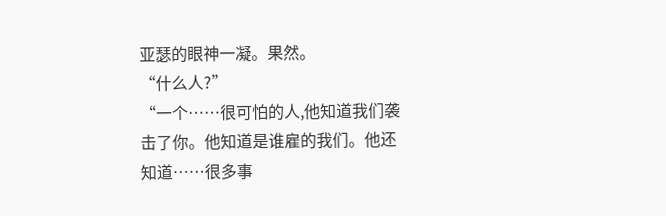亚瑟的眼神一凝。果然。
“什么人?”
“一个……很可怕的人,他知道我们袭击了你。他知道是谁雇的我们。他还知道……很多事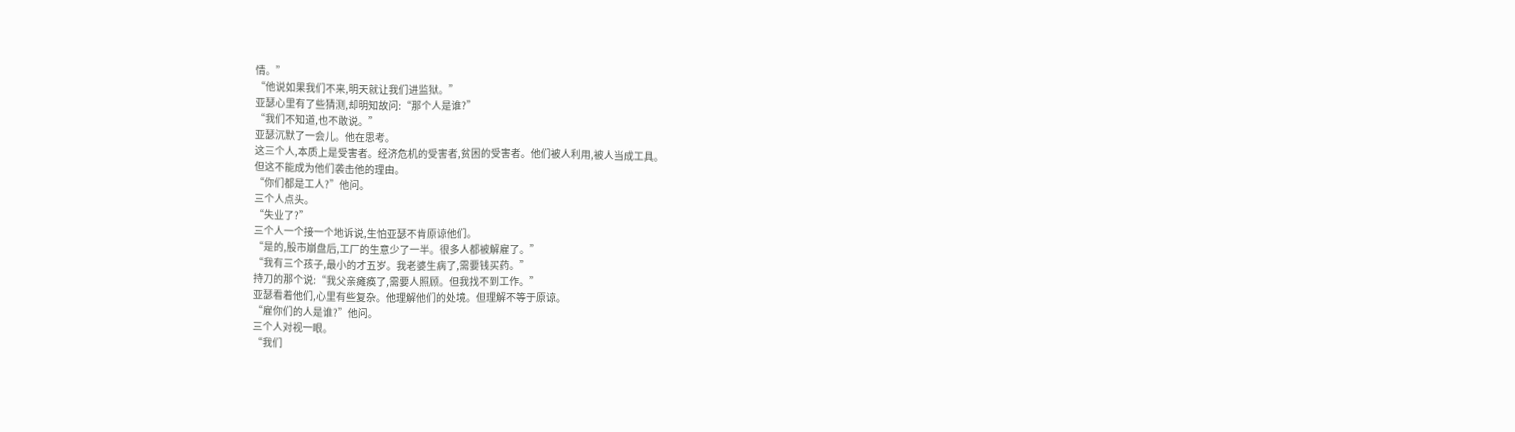情。”
“他说如果我们不来,明天就让我们进监狱。”
亚瑟心里有了些猜测,却明知故问:“那个人是谁?”
“我们不知道,也不敢说。”
亚瑟沉默了一会儿。他在思考。
这三个人,本质上是受害者。经济危机的受害者,贫困的受害者。他们被人利用,被人当成工具。
但这不能成为他们袭击他的理由。
“你们都是工人?”他问。
三个人点头。
“失业了?”
三个人一个接一个地诉说,生怕亚瑟不肯原谅他们。
“是的,股市崩盘后,工厂的生意少了一半。很多人都被解雇了。”
“我有三个孩子,最小的才五岁。我老婆生病了,需要钱买药。”
持刀的那个说:“我父亲瘫痪了,需要人照顾。但我找不到工作。”
亚瑟看着他们,心里有些复杂。他理解他们的处境。但理解不等于原谅。
“雇你们的人是谁?”他问。
三个人对视一眼。
“我们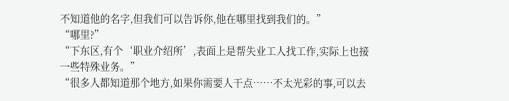不知道他的名字,但我们可以告诉你,他在哪里找到我们的。”
“哪里?”
“下东区,有个‘职业介绍所’,表面上是帮失业工人找工作,实际上也接一些特殊业务。”
“很多人都知道那个地方,如果你需要人干点……不太光彩的事,可以去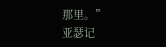那里。”
亚瑟记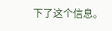下了这个信息。